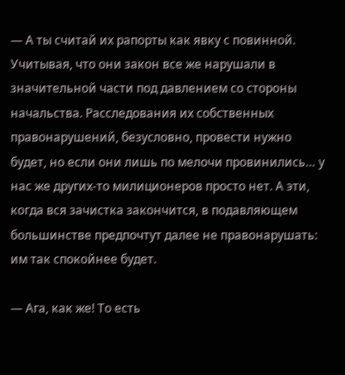— А ты считай их рапорты как явку с повинной. Учитывая, что они закон все же нарушали в значительной части под давлением со стороны начальства. Расследования их собственных правонарушений, безусловно, провести нужно будет, но если они лишь по мелочи провинились… у нас же других-то милиционеров просто нет. А эти, когда вся зачистка закончится, в подавляющем большинстве предпочтут далее не правонарушать: им так спокойнее будет.

— Ага, как же! То есть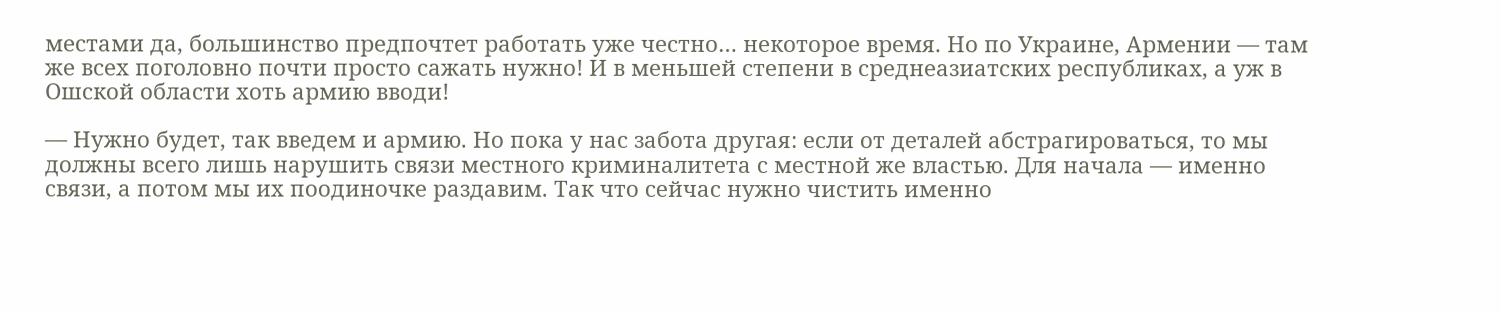местами да, большинство предпочтет работать уже честно… некоторое время. Но по Украине, Армении — там же всех поголовно почти просто сажать нужно! И в меньшей степени в среднеазиатских республиках, а уж в Ошской области хоть армию вводи!

— Нужно будет, так введем и армию. Но пока у нас забота другая: если от деталей абстрагироваться, то мы должны всего лишь нарушить связи местного криминалитета с местной же властью. Для начала — именно связи, а потом мы их поодиночке раздавим. Так что сейчас нужно чистить именно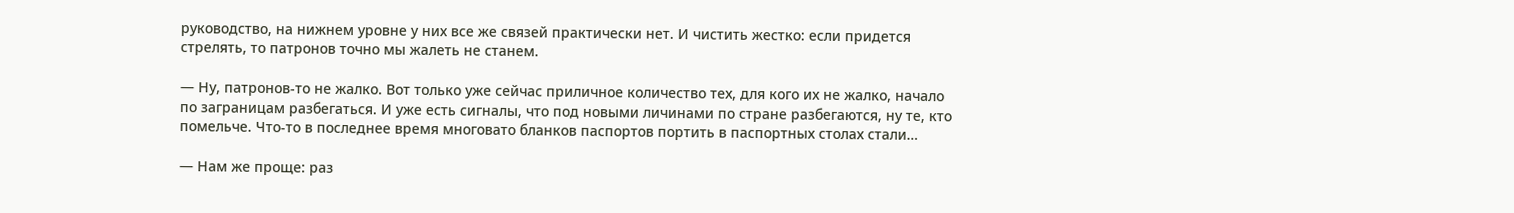руководство, на нижнем уровне у них все же связей практически нет. И чистить жестко: если придется стрелять, то патронов точно мы жалеть не станем.

— Ну, патронов-то не жалко. Вот только уже сейчас приличное количество тех, для кого их не жалко, начало по заграницам разбегаться. И уже есть сигналы, что под новыми личинами по стране разбегаются, ну те, кто помельче. Что-то в последнее время многовато бланков паспортов портить в паспортных столах стали…

— Нам же проще: раз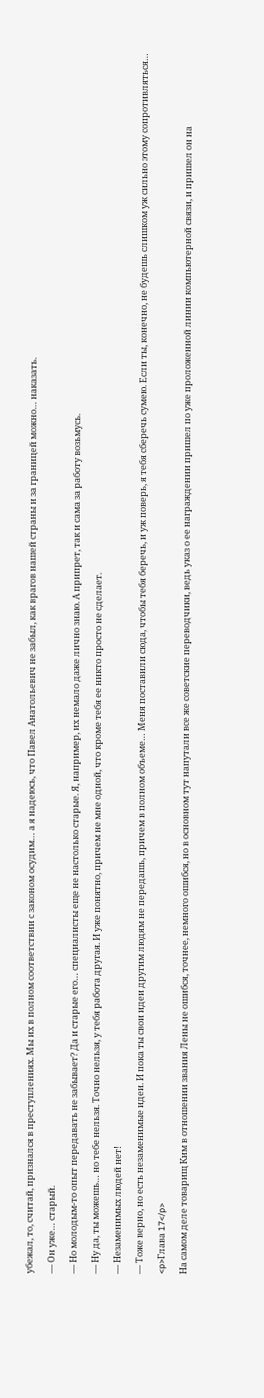убежал, то, считай, признался в преступлениях. Мы их в полном соответствии с законом осудим… а я надеюсь, что Павел Анатольевич не забыл, как врагов нашей страны и за границей можно… наказать.

— Он уже… старый.

— Но молодым-то опыт передавать не забывает? Да и старые его… специалисты еще не настолько старые. Я, например, их немало даже лично знаю. А припрет, так и сама за работу возьмусь.

— Ну да, ты можешь… но тебе нельзя. Точно нельзя, у тебя работа другая. И уже понятно, причем не мне одной, что кроме тебя ее никто просто не сделает.

— Незаменимых людей нет!

— Тоже верно, но есть незаменимые идеи. И пока ты свои идеи другим людям не передашь, причем в полном объеме… Меня поставили сюда, чтобы тебя беречь, и уж поверь, я тебя сберечь сумею. Если ты, конечно, не будешь слишком уж сильно этому сопротивляться…

<p>Глава 17</p>

На самом деле товарищ Ким в отношении звания Лены не ошибся, точнее, немного ошибся, но в основном тут напутали все же советские переводчики, ведь указ о ее награждении пришел по уже проложенной линии компьютерной связи, и пришел он на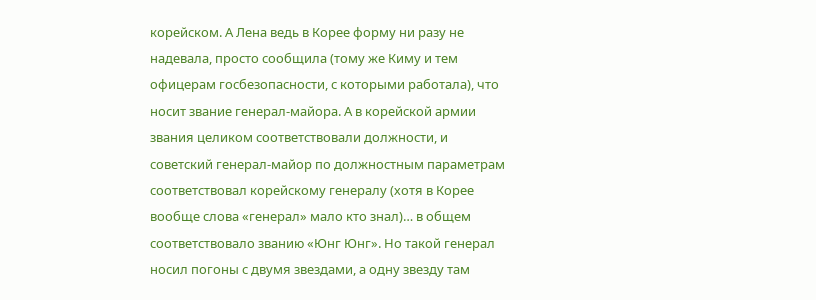корейском. А Лена ведь в Корее форму ни разу не надевала, просто сообщила (тому же Киму и тем офицерам госбезопасности, с которыми работала), что носит звание генерал-майора. А в корейской армии звания целиком соответствовали должности, и советский генерал-майор по должностным параметрам соответствовал корейскому генералу (хотя в Корее вообще слова «генерал» мало кто знал)… в общем соответствовало званию «Юнг Юнг». Но такой генерал носил погоны с двумя звездами, а одну звезду там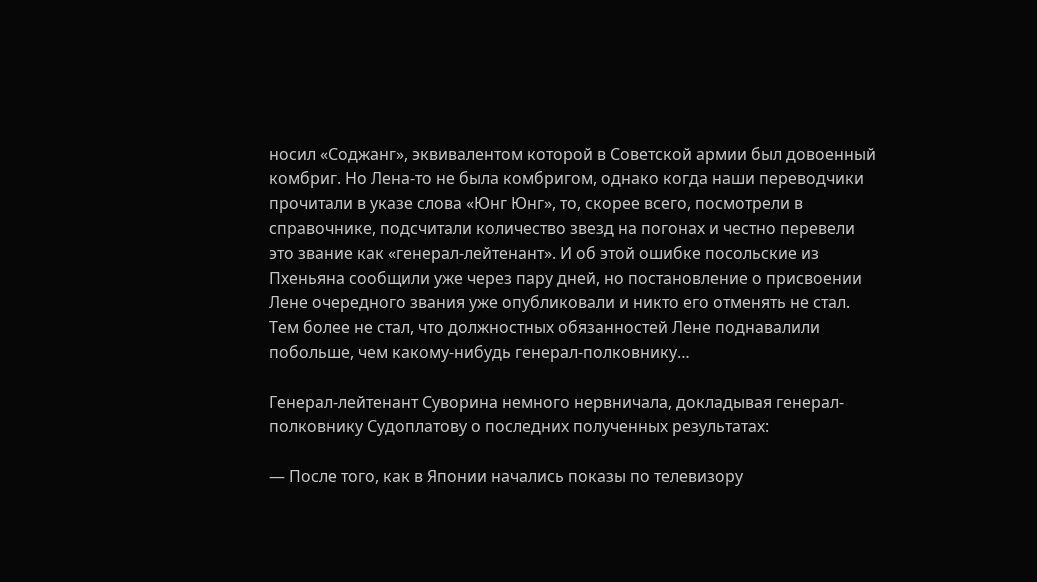носил «Соджанг», эквивалентом которой в Советской армии был довоенный комбриг. Но Лена-то не была комбригом, однако когда наши переводчики прочитали в указе слова «Юнг Юнг», то, скорее всего, посмотрели в справочнике, подсчитали количество звезд на погонах и честно перевели это звание как «генерал-лейтенант». И об этой ошибке посольские из Пхеньяна сообщили уже через пару дней, но постановление о присвоении Лене очередного звания уже опубликовали и никто его отменять не стал. Тем более не стал, что должностных обязанностей Лене поднавалили побольше, чем какому-нибудь генерал-полковнику…

Генерал-лейтенант Суворина немного нервничала, докладывая генерал-полковнику Судоплатову о последних полученных результатах:

— После того, как в Японии начались показы по телевизору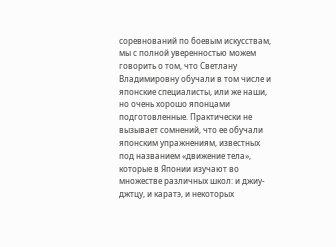соревнований по боевым искусствам, мы с полной уверенностью можем говорить о том, что Светлану Владимировну обучали в том числе и японские специалисты, или же наши, но очень хорошо японцами подготовленные. Практически не вызывает сомнений, что ее обучали японским упражнениям, известных под названием «движение тела», которые в Японии изучают во множестве различных школ: и джиу-джтцу, и каратэ, и некоторых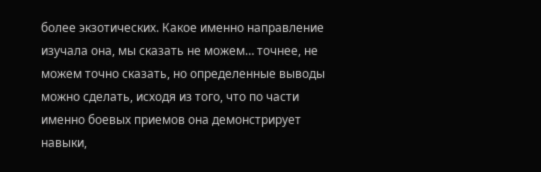более экзотических. Какое именно направление изучала она, мы сказать не можем… точнее, не можем точно сказать, но определенные выводы можно сделать, исходя из того, что по части именно боевых приемов она демонстрирует навыки,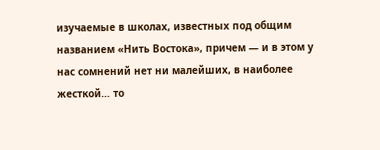изучаемые в школах, известных под общим названием «Нить Востока», причем — и в этом у нас сомнений нет ни малейших, в наиболее жесткой… то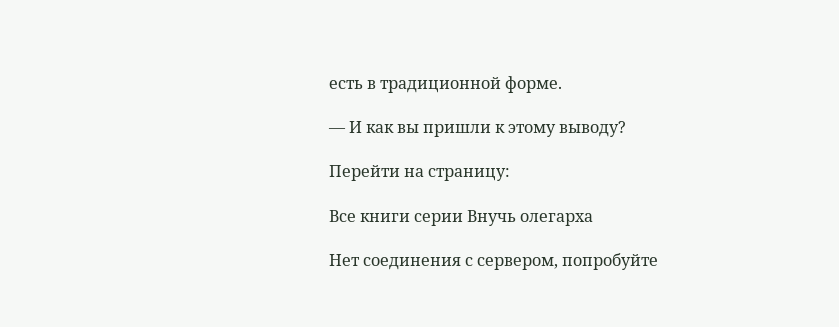есть в традиционной форме.

— И как вы пришли к этому выводу?

Перейти на страницу:

Все книги серии Внучь олегарха

Нет соединения с сервером, попробуйте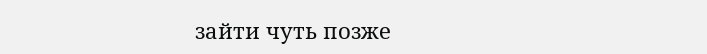зайти чуть позже